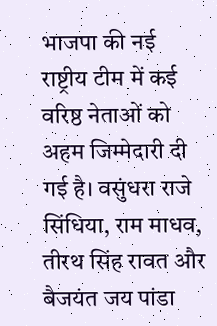भाजपा की नई राष्ट्रीय टीम में कई वरिष्ठ नेताओं को अहम जिम्मेदारी दी गई है। वसुंधरा राजे सिंधिया, राम माधव, तीरथ सिंह रावत और बैजयंत जय पांडा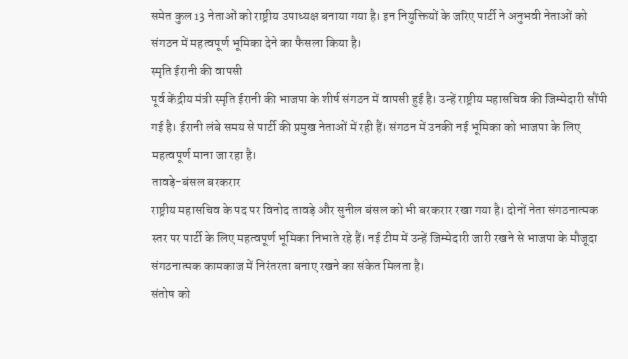समेत कुल 13 नेताओं को राष्ट्रीय उपाध्यक्ष बनाया गया है। इन नियुक्तियों के जरिए पार्टी ने अनुभवी नेताओं को संगठन में महत्वपूर्ण भूमिका देने का फैसला किया है।
स्मृति ईरानी की वापसी
पूर्व केंद्रीय मंत्री स्मृति ईरानी की भाजपा के शीर्ष संगठन में वापसी हुई है। उन्हें राष्ट्रीय महासचिव की जिम्मेदारी सौंपी गई है। ईरानी लंबे समय से पार्टी की प्रमुख नेताओं में रही हैं। संगठन में उनकी नई भूमिका को भाजपा के लिए महत्वपूर्ण माना जा रहा है।
तावड़े-बंसल बरकरार
राष्ट्रीय महासचिव के पद पर विनोद तावड़े और सुनील बंसल को भी बरकरार रखा गया है। दोनों नेता संगठनात्मक स्तर पर पार्टी के लिए महत्वपूर्ण भूमिका निभाते रहे हैं। नई टीम में उन्हें जिम्मेदारी जारी रखने से भाजपा के मौजूदा संगठनात्मक कामकाज में निरंतरता बनाए रखने का संकेत मिलता है।
संतोष को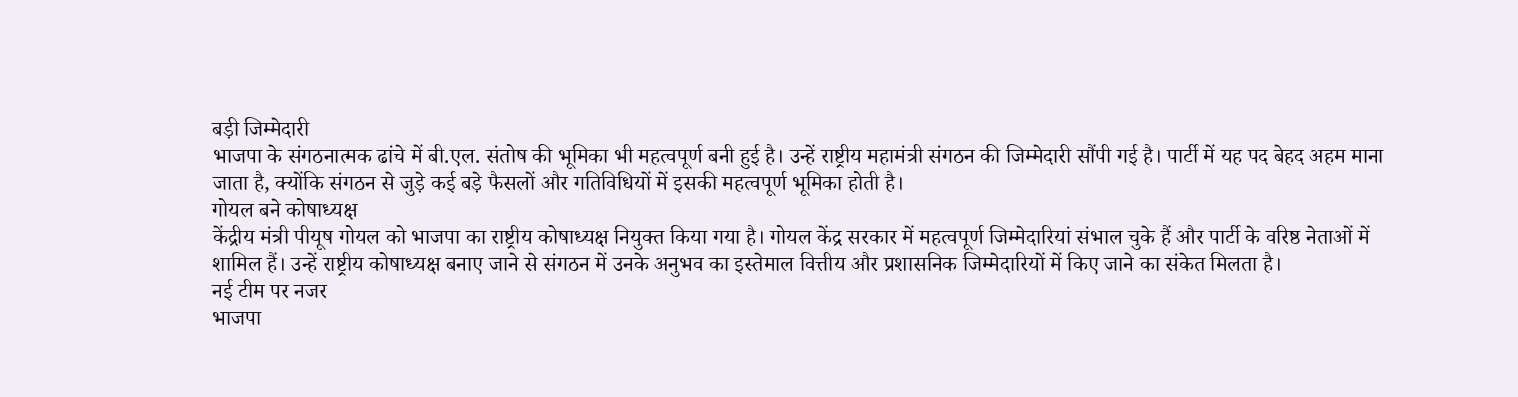बड़ी जिम्मेदारी
भाजपा के संगठनात्मक ढांचे में बी.एल. संतोष की भूमिका भी महत्वपूर्ण बनी हुई है। उन्हें राष्ट्रीय महामंत्री संगठन की जिम्मेदारी सौंपी गई है। पार्टी में यह पद बेहद अहम माना जाता है, क्योंकि संगठन से जुड़े कई बड़े फैसलों और गतिविधियों में इसकी महत्वपूर्ण भूमिका होती है।
गोयल बने कोषाध्यक्ष
केंद्रीय मंत्री पीयूष गोयल को भाजपा का राष्ट्रीय कोषाध्यक्ष नियुक्त किया गया है। गोयल केंद्र सरकार में महत्वपूर्ण जिम्मेदारियां संभाल चुके हैं और पार्टी के वरिष्ठ नेताओं में शामिल हैं। उन्हें राष्ट्रीय कोषाध्यक्ष बनाए जाने से संगठन में उनके अनुभव का इस्तेमाल वित्तीय और प्रशासनिक जिम्मेदारियों में किए जाने का संकेत मिलता है।
नई टीम पर नजर
भाजपा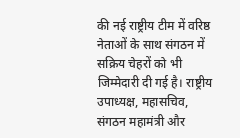की नई राष्ट्रीय टीम में वरिष्ठ नेताओं के साथ संगठन में सक्रिय चेहरों को भी जिम्मेदारी दी गई है। राष्ट्रीय उपाध्यक्ष, महासचिव, संगठन महामंत्री और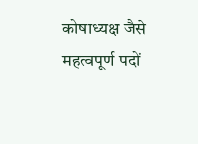कोषाध्यक्ष जैसे महत्वपूर्ण पदों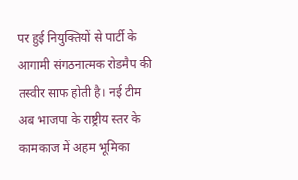पर हुई नियुक्तियों से पार्टी के आगामी संगठनात्मक रोडमैप की तस्वीर साफ होती है। नई टीम अब भाजपा के राष्ट्रीय स्तर के कामकाज में अहम भूमिका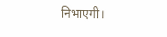निभाएगी।